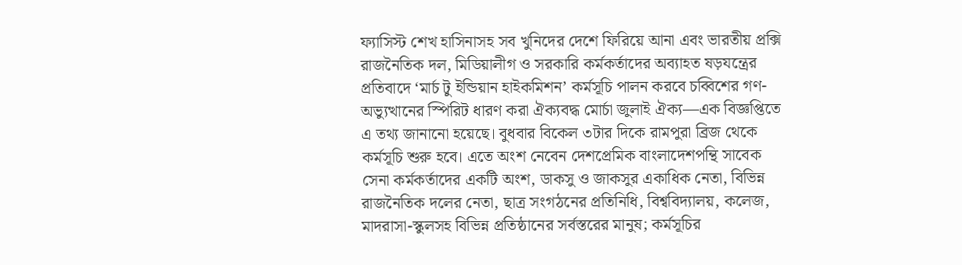ফ্যাসিস্ট শেখ হাসিনাসহ সব খুনিদের দেশে ফিরিয়ে আনা এবং ভারতীয় প্রক্সি রাজনৈতিক দল, মিডিয়ালীগ ও সরকারি কর্মকর্তাদের অব্যাহত ষড়যন্ত্রের প্রতিবাদে ‘মার্চ টু ইন্ডিয়ান হাইকমিশন’ কর্মসূচি পালন করবে চব্বিশের গণ-অভ্যুত্থানের স্পিরিট ধারণ করা ঐক্যবদ্ধ মোর্চা জুলাই ঐক্য—এক বিজ্ঞপ্তিতে এ তথ্য জানানো হয়েছে। বুধবার বিকেল ৩টার দিকে রামপুরা ব্রিজ থেকে কর্মসূচি শুরু হবে। এতে অংশ নেবেন দেশপ্রেমিক বাংলাদেশপন্থি সাবেক সেনা কর্মকর্তাদের একটি অংশ, ডাকসু ও জাকসুর একাধিক নেতা, বিভিন্ন রাজনৈতিক দলের নেতা, ছাত্র সংগঠনের প্রতিনিধি, বিশ্ববিদ্যালয়, কলেজ, মাদরাসা-স্কুলসহ বিভিন্ন প্রতিষ্ঠানের সর্বস্তরের মানুষ; কর্মসূচির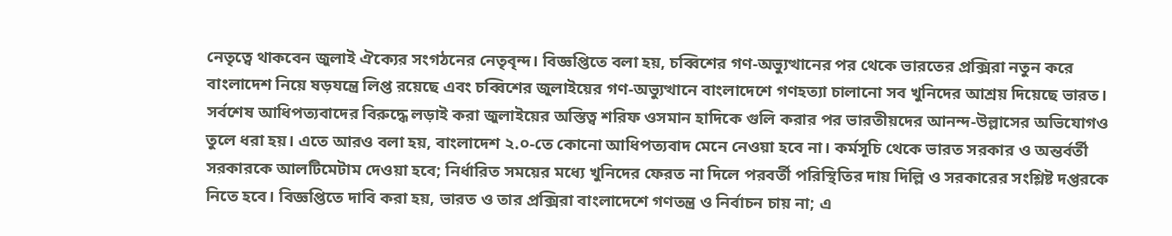নেতৃত্বে থাকবেন জুলাই ঐক্যের সংগঠনের নেতৃবৃন্দ। বিজ্ঞপ্তিতে বলা হয়, চব্বিশের গণ-অভ্যুত্থানের পর থেকে ভারতের প্রক্সিরা নতুন করে বাংলাদেশ নিয়ে ষড়যন্ত্রে লিপ্ত রয়েছে এবং চব্বিশের জুলাইয়ের গণ-অভ্যুত্থানে বাংলাদেশে গণহত্যা চালানো সব খুনিদের আশ্রয় দিয়েছে ভারত। সর্বশেষ আধিপত্যবাদের বিরুদ্ধে লড়াই করা জুলাইয়ের অস্তিত্ব শরিফ ওসমান হাদিকে গুলি করার পর ভারতীয়দের আনন্দ-উল্লাসের অভিযোগও তুলে ধরা হয়। এতে আরও বলা হয়, বাংলাদেশ ২.০-তে কোনো আধিপত্যবাদ মেনে নেওয়া হবে না। কর্মসূচি থেকে ভারত সরকার ও অন্তর্বর্তী সরকারকে আলটিমেটাম দেওয়া হবে; নির্ধারিত সময়ের মধ্যে খুনিদের ফেরত না দিলে পরবর্তী পরিস্থিতির দায় দিল্লি ও সরকারের সংশ্লিষ্ট দপ্তরকে নিতে হবে। বিজ্ঞপ্তিতে দাবি করা হয়, ভারত ও তার প্রক্সিরা বাংলাদেশে গণতন্ত্র ও নির্বাচন চায় না; এ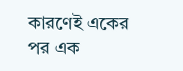কারণেই একের পর এক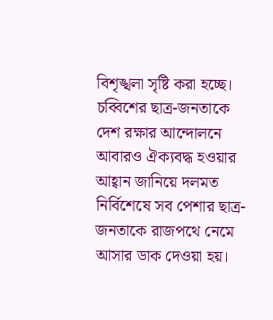বিশৃঙ্খলা সৃষ্টি করা হচ্ছে। চব্বিশের ছাত্র-জনতাকে দেশ রক্ষার আন্দোলনে আবারও ঐক্যবদ্ধ হওয়ার আহ্বান জানিয়ে দলমত নির্বিশেষে সব পেশার ছাত্র-জনতাকে রাজপথে নেমে আসার ডাক দেওয়া হয়।